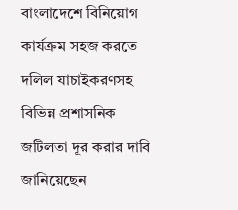বাংলাদেশে বিনিয়োগ কার্যক্রম সহজ করতে দলিল যাচাইকরণসহ বিভিন্ন প্রশাসনিক জটিলতা দূর করার দাবি জানিয়েছেন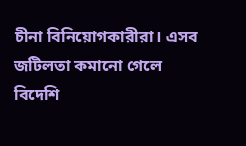চীনা বিনিয়োগকারীরা। এসব জটিলতা কমানো গেলে বিদেশি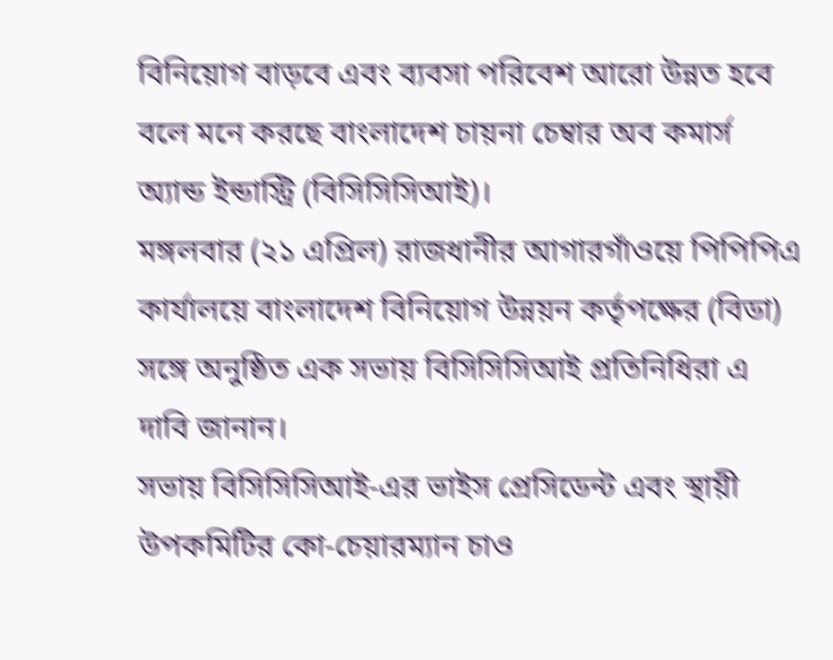বিনিয়োগ বাড়বে এবং ব্যবসা পরিবেশ আরো উন্নত হবে বলে মনে করছে বাংলাদেশ চায়না চেম্বার অব কমার্স অ্যান্ড ইন্ডাস্ট্রি (বিসিসিসিআই)।
মঙ্গলবার (২১ এপ্রিল) রাজধানীর আগারগাঁওয়ে পিপিপিএ কার্যালয়ে বাংলাদেশ বিনিয়োগ উন্নয়ন কর্তৃপক্ষের (বিডা) সঙ্গে অনুষ্ঠিত এক সভায় বিসিসিসিআই প্রতিনিধিরা এ দাবি জানান।
সভায় বিসিসিসিআই-এর ভাইস প্রেসিডেন্ট এবং স্থায়ী উপকমিটির কো-চেয়ারম্যান চাও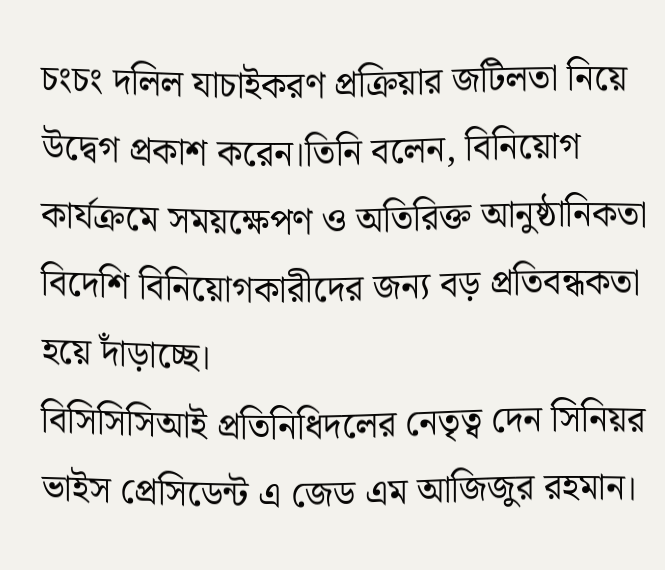চংচং দলিল যাচাইকরণ প্রক্রিয়ার জটিলতা নিয়ে উদ্বেগ প্রকাশ করেন।তিনি বলেন, বিনিয়োগ কার্যক্রমে সময়ক্ষেপণ ও অতিরিক্ত আনুষ্ঠানিকতা বিদেশি বিনিয়োগকারীদের জন্য বড় প্রতিবন্ধকতা হয়ে দাঁড়াচ্ছে।
বিসিসিসিআই প্রতিনিধিদলের নেতৃত্ব দেন সিনিয়র ভাইস প্রেসিডেন্ট এ জেড এম আজিজুর রহমান।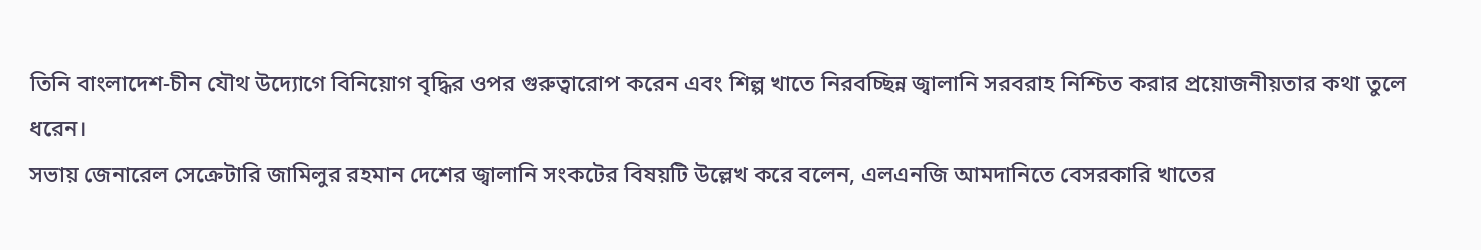তিনি বাংলাদেশ-চীন যৌথ উদ্যোগে বিনিয়োগ বৃদ্ধির ওপর গুরুত্বারোপ করেন এবং শিল্প খাতে নিরবচ্ছিন্ন জ্বালানি সরবরাহ নিশ্চিত করার প্রয়োজনীয়তার কথা তুলে ধরেন।
সভায় জেনারেল সেক্রেটারি জামিলুর রহমান দেশের জ্বালানি সংকটের বিষয়টি উল্লেখ করে বলেন, এলএনজি আমদানিতে বেসরকারি খাতের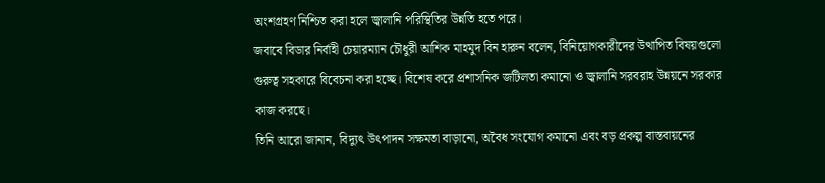অংশগ্রহণ নিশ্চিত করা হলে জ্বালানি পরিস্থিতির উন্নতি হতে পরে।
জবাবে বিডার নির্বাহী চেয়ারম্যান চৌধুরী আশিক মাহমুদ বিন হারুন বলেন, বিনিয়োগকারীদের উত্থাপিত বিষয়গুলো গুরুত্ব সহকারে বিবেচনা করা হচ্ছে। বিশেষ করে প্রশাসনিক জটিলতা কমানো ও জ্বালানি সরবরাহ উন্নয়নে সরকার কাজ করছে।
তিনি আরো জানান, বিদ্যুৎ উৎপাদন সক্ষমতা বাড়ানো, অবৈধ সংযোগ কমানো এবং বড় প্রকল্প বাস্তবায়নের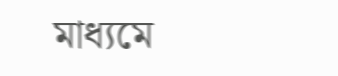মাধ্যমে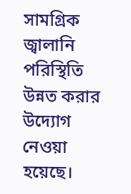সামগ্রিক জ্বালানি পরিস্থিতি উন্নত করার উদ্যোগ নেওয়া হয়েছে।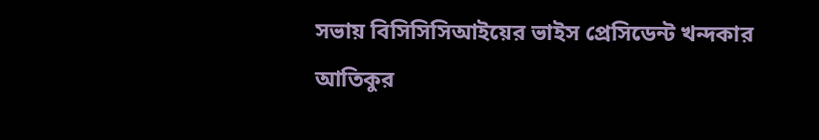সভায় বিসিসিসিআইয়ের ভাইস প্রেসিডেন্ট খন্দকার আতিকুর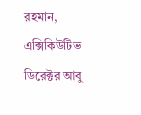রহমান, এক্সিকিউটিভ ডিরেক্টর আবু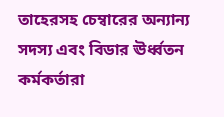তাহেরসহ চেম্বারের অন্যান্য সদস্য এবং বিডার ঊর্ধ্বতন কর্মকর্তারা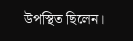উপস্থিত ছিলেন।